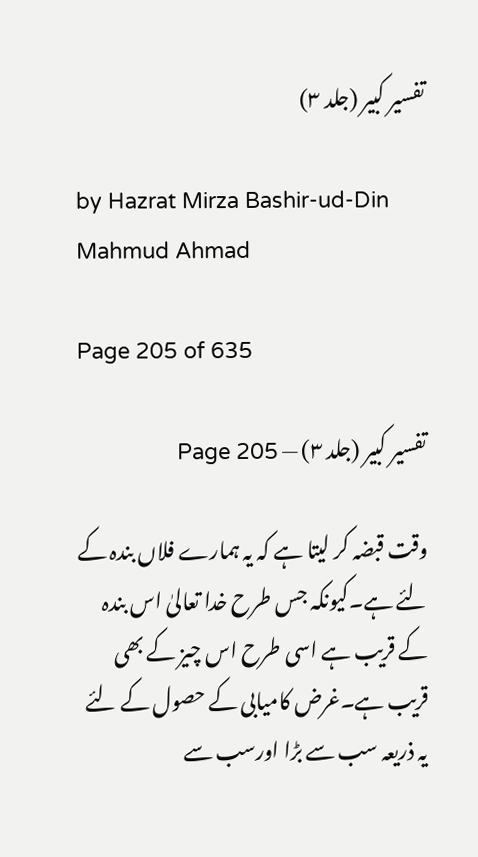تفسیر کبیر (جلد ۳)

by Hazrat Mirza Bashir-ud-Din Mahmud Ahmad

Page 205 of 635

تفسیر کبیر (جلد ۳) — Page 205

وقت قبضہ کر لیتا ہے کہ یہ ہمارے فلاں بندہ کے لئے ہے۔کیونکہ جس طرح خدا تعالیٰ اس بندہ کے قریب ہے اسی طرح اس چیز کے بھی قریب ہے۔غرض کامیابی کے حصول کے لئے یہ ذریعہ سب سے بڑا اورسب سے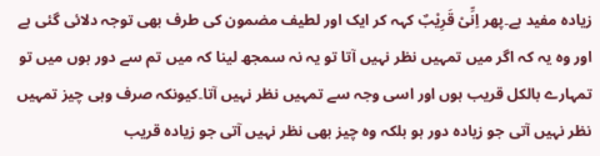زیادہ مفید ہے۔پھر اِنِّیْ قَرِیْبٌ کہہ کر ایک اور لطیف مضمون کی طرف بھی توجہ دلائی گئی ہے اور وہ یہ کہ اگر میں تمہیں نظر نہیں آتا تو یہ نہ سمجھ لینا کہ میں تم سے دور ہوں میں تو تمہارے بالکل قریب ہوں اور اسی وجہ سے تمہیں نظر نہیں آتا۔کیونکہ صرف وہی چیز تمہیں نظر نہیں آتی جو زیادہ دور ہو بلکہ وہ چیز بھی نظر نہیں آتی جو زیادہ قریب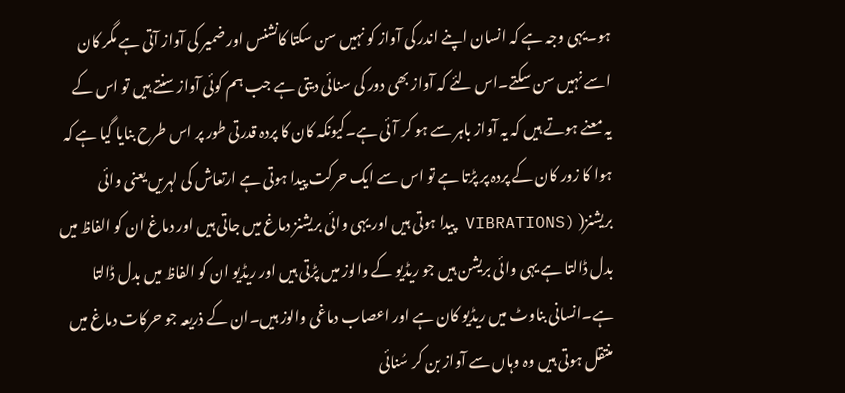ہو۔یہی وجہ ہے کہ انسان اپنے اندر کی آواز کو نہیں سن سکتا کانشنس اور ضمیر کی آواز آتی ہے مگر کان اسے نہیں سن سکتے۔اس لئے کہ آواز بھی دور کی سنائی دیتی ہے جب ہم کوئی آواز سنتے ہیں تو اس کے یہ معنے ہوتے ہیں کہ یہ آواز باہر سے ہو کر آئی ہے۔کیونکہ کان کا پردہ قدرتی طور پر اس طرح بنایا گیا ہے کہ ہوا کا زور کان کے پردہ پر پڑتا ہے تو اس سے ایک حرکت پیدا ہوتی ہے ارتعاش کی لہریں یعنی وائی بریشنز( (VIBRATIONS پیدا ہوتی ہیں اور یہی وائی بریشنز دماغ میں جاتی ہیں اور دماغ ان کو الفاظ میں بدل ڈالتا ہے یہی وائی بریشن ہیں جو ریڈیو کے والوز میں پڑتی ہیں اور ریڈیو ان کو الفاظ میں بدل ڈالتا ہے۔انسانی بناوٹ میں ریڈیو کان ہے اور اعصاب دماغی والوز ہیں۔ان کے ذریعہ جو حرکات دماغ میں منتقل ہوتی ہیں وہ وہاں سے آواز بن کر سُنائی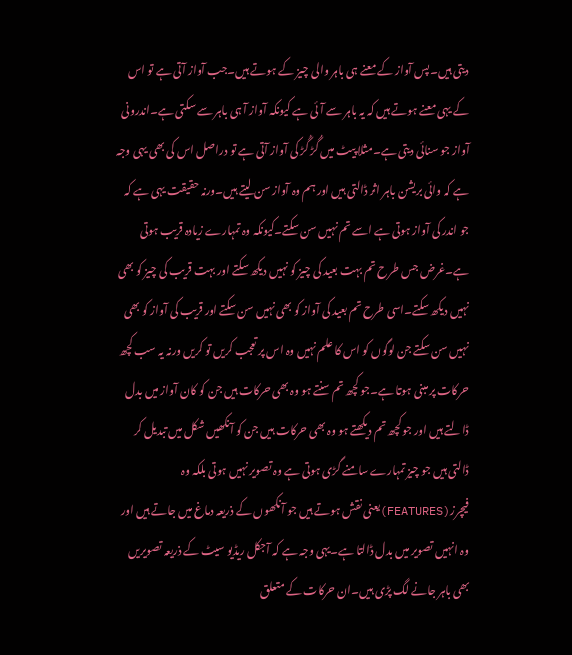دیتی ہیں۔پس آواز کے معنے ہی باہر والی چیز کے ہوتے ہیں۔جب آواز آتی ہے تو اس کے یہی معنے ہوتے ہیں کہ یہ باہر سے آئی ہے کیونکہ آواز آ ہی باہر سے سکتی ہے۔اندرونی آواز جو سنائی دیتی ہے۔مثلا پیٹ میں گُڑ گُڑ کی آواز آتی ہے تو دراصل اس کی بھی یہی وجہ ہے کہ وائی بریشن باہر اثر ڈالتی ہیں اور ہم وہ آواز سن لیتے ہیں۔ورنہ حقیقت یہی ہے کہ جو اندر کی آواز ہوتی ہے اسے تم نہیں سن سکتے۔کیونکہ وہ تمہارے زیادہ قریب ہوتی ہے۔غرض جس طرح تم بہت بعید کی چیز کو نہیں دیکھ سکتے اور بہت قریب کی چیز کو بھی نہیں دیکھ سکتے۔اسی طرح تم بعید کی آواز کو بھی نہیں سن سکتے اور قریب کی آواز کو بھی نہیں سن سکتے جن لوگوں کو اس کا علم نہیں وہ اس پر تعجب کریں تو کریں ورنہ یہ سب کچھ حرکات پر مبنی ہوتا ہے۔جو کچھ تم سنتے ہو وہ بھی حرکات ہیں جن کو کان آواز میں بدل ڈالتے ہیں اور جو کچھ تم دیکھتے ہو وہ بھی حرکات ہیں جن کو آنکھیں شکل میں تبدیل کر ڈالتی ہیں جو چیز تمہارے سامنے گڑی ہوتی ہے وہ تصویر نہیں ہوتی بلکہ وہ فیچرز(FEATURES)یعنی نقش ہوتے ہیں جو آنکھوں کے ذریعہ دماغ میں جاتے ہیں اور وہ انہیں تصویر میں بدل ڈالتا ہے۔یہی وجہ ہے کہ آجکل ریڈیو سیٹ کے ذریعہ تصویریں بھی باہر جانے لگ پڑی ہیں۔ان حرکات کے متعلق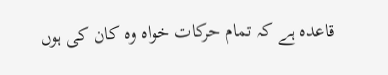قاعدہ ہے کہ تمام حرکات خواہ وہ کان کی ہوں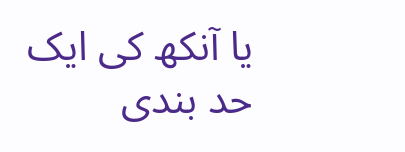یا آنکھ کی ایک حد بندی